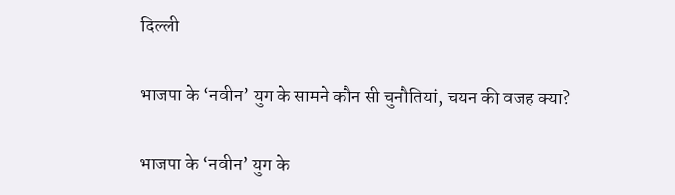दिल्ली

भाजपा के ‘नवीन’ युग के सामने कौन सी चुनौतियां, चयन की वजह क्या?

भाजपा के ‘नवीन’ युग के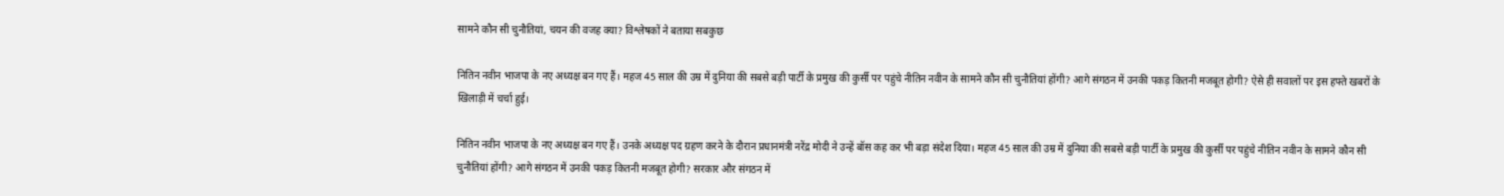सामने कौन सी चुनौतियां, चयन की वजह क्या? विश्लेषकों ने बताया सबकुछ

नितिन नवीन भाजपा के नए अध्यक्ष बन गए हैं। महज 45 साल की उम्र में दुनिया की सबसे बड़ी पार्टी के प्रमुख की कुर्सी पर पहुंचे नीतिन नवीन के सामने कौन सी चुनौतियां होंगी? आगे संगठन में उनकी पकड़ कितनी मजबूत होगी? ऐसे ही सवालों पर इस हफ्ते खबरों के खिलाड़ी में चर्चा हुई।

नितिन नवीन भाजपा के नए अध्यक्ष बन गए हैं। उनके अध्यक्ष पद ग्रहण करने के दौरान प्रधानमंत्री नरेंद्र मोदी ने उन्हें बॉस कह कर भी बड़ा संदेश दिया। महज 45 साल की उम्र में दुनिया की सबसे बड़ी पार्टी के प्रमुख की कुर्सी पर पहुंचे नीतिन नवीन के सामने कौन सी चुनौतियां होंगी? आगे संगठन में उनकी पकड़ कितनी मजबूत होगी? सरकार और संगठन में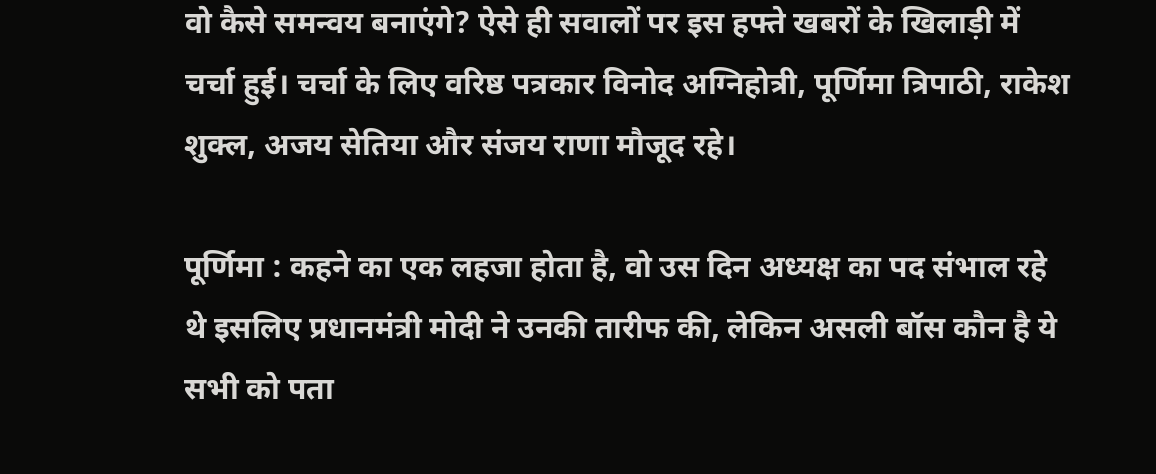वो कैसे समन्वय बनाएंगे? ऐसे ही सवालों पर इस हफ्ते खबरों के खिलाड़ी में चर्चा हुई। चर्चा के लिए वरिष्ठ पत्रकार विनोद अग्निहोत्री, पूर्णिमा त्रिपाठी, राकेश शुक्ल, अजय सेतिया और संजय राणा मौजूद रहे।

पूर्णिमा : कहने का एक लहजा होता है, वो उस दिन अध्यक्ष का पद संभाल रहे थे इसलिए प्रधानमंत्री मोदी ने उनकी तारीफ की, लेकिन असली बॉस कौन है ये सभी को पता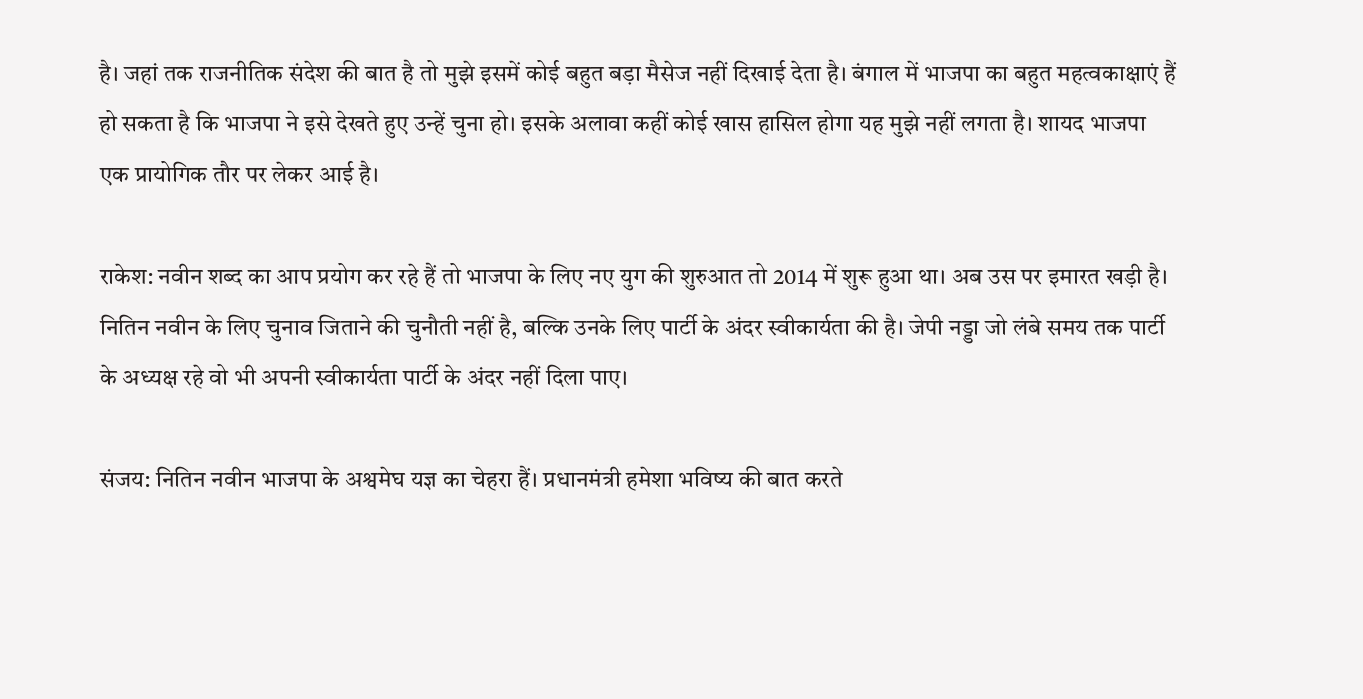है। जहां तक राजनीतिक संदेश की बात है तो मुझे इसमें कोई बहुत बड़ा मैसेज नहीं दिखाई देता है। बंगाल में भाजपा का बहुत महत्वकाक्षाएं हैं हो सकता है कि भाजपा ने इसे देखते हुए उन्हें चुना हो। इसके अलावा कहीं कोई खास हासिल होगा यह मुझे नहीं लगता है। शायद भाजपा एक प्रायोगिक तौर पर लेकर आई है।

राकेश: नवीन शब्द का आप प्रयोग कर रहे हैं तो भाजपा के लिए नए युग की शुरुआत तो 2014 में शुरू हुआ था। अब उस पर इमारत खड़ी है। नितिन नवीन के लिए चुनाव जिताने की चुनौती नहीं है, बल्कि उनके लिए पार्टी के अंदर स्वीकार्यता की है। जेपी नड्डा जो लंबे समय तक पार्टी के अध्यक्ष रहे वो भी अपनी स्वीकार्यता पार्टी के अंदर नहीं दिला पाए।

संजय: नितिन नवीन भाजपा के अश्वमेघ यज्ञ का चेहरा हैं। प्रधानमंत्री हमेशा भविष्य की बात करते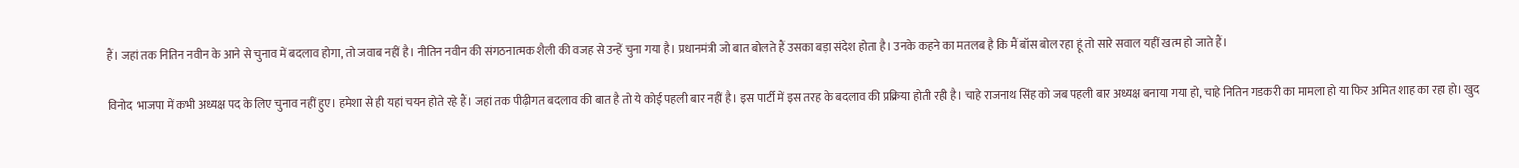हैं। जहां तक नितिन नवीन के आने से चुनाव में बदलाव होगा, तो जवाब नहीं है। नीतिन नवीन की संगठनात्मक शैली की वजह से उन्हें चुना गया है। प्रधानमंत्री जो बात बोलते हैं उसका बड़ा संदेश होता है। उनके कहने का मतलब है कि मैं बॉस बोल रहा हूं तो सारे सवाल यहीं खत्म हो जाते हैं।

विनोद  भाजपा में कभी अध्यक्ष पद के लिए चुनाव नहीं हुए। हमेशा से ही यहां चयन होते रहे हैं। जहां तक पीढ़ीगत बदलाव की बात है तो ये कोई पहली बार नहीं है। इस पार्टी में इस तरह के बदलाव की प्रक्रिया होती रही है। चाहे राजनाथ सिंह को जब पहली बार अध्यक्ष बनाया गया हो, चाहे नितिन गडकरी का मामला हो या फिर अमित शाह का रहा हो। खुद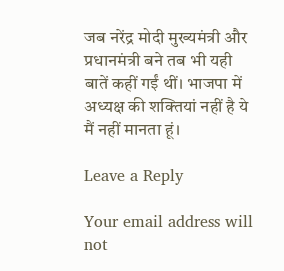जब नरेंद्र मोदी मुख्यमंत्री और प्रधानमंत्री बने तब भी यही बातें कहीं गईं थीं। भाजपा में अध्यक्ष की शक्तियां नहीं है ये मैं नहीं मानता हूं।

Leave a Reply

Your email address will not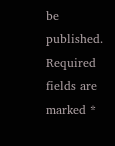be published. Required fields are marked *